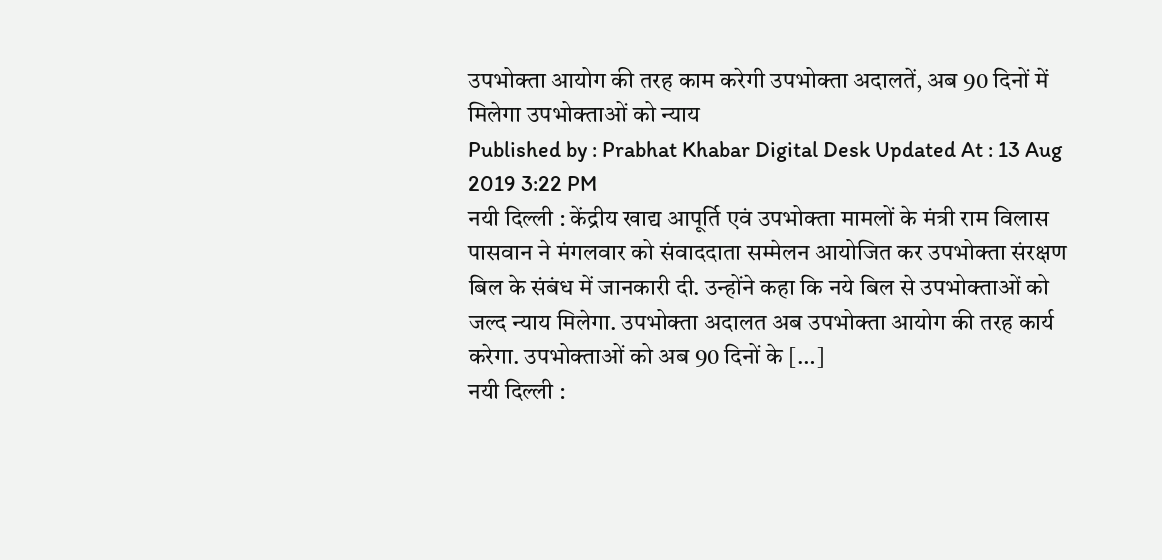उपभोक्ता आयोग की तरह काम करेगी उपभोक्ता अदालतें, अब 90 दिनों में मिलेगा उपभोक्ताओं को न्याय
Published by : Prabhat Khabar Digital Desk Updated At : 13 Aug 2019 3:22 PM
नयी दिल्ली : केंद्रीय खाद्य आपूर्ति एवं उपभोक्ता मामलों के मंत्री राम विलास पासवान ने मंगलवार को संवाददाता सम्मेलन आयोजित कर उपभोक्ता संरक्षण बिल के संबंध में जानकारी दी. उन्होंने कहा कि नये बिल से उपभोक्ताओं को जल्द न्याय मिलेगा. उपभोक्ता अदालत अब उपभोक्ता आयोग की तरह कार्य करेगा. उपभोक्ताओं को अब 90 दिनों के […]
नयी दिल्ली :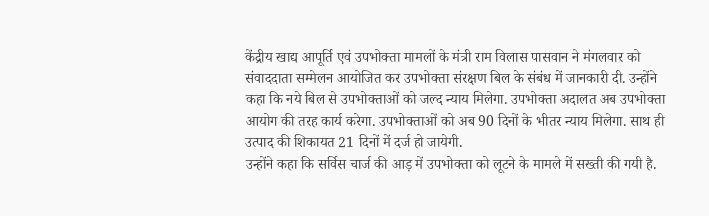केंद्रीय खाद्य आपूर्ति एवं उपभोक्ता मामलों के मंत्री राम विलास पासवान ने मंगलवार को संवाददाता सम्मेलन आयोजित कर उपभोक्ता संरक्षण बिल के संबंध में जानकारी दी. उन्होंने कहा कि नये बिल से उपभोक्ताओं को जल्द न्याय मिलेगा. उपभोक्ता अदालत अब उपभोक्ता आयोग की तरह कार्य करेगा. उपभोक्ताओं को अब 90 दिनों के भीतर न्याय मिलेगा. साथ ही उत्पाद की शिकायत 21 दिनों में दर्ज हो जायेगी.
उन्होंने कहा कि सर्विस चार्ज की आड़ में उपभोक्ता को लूटने के मामले में सख्ती की गयी है.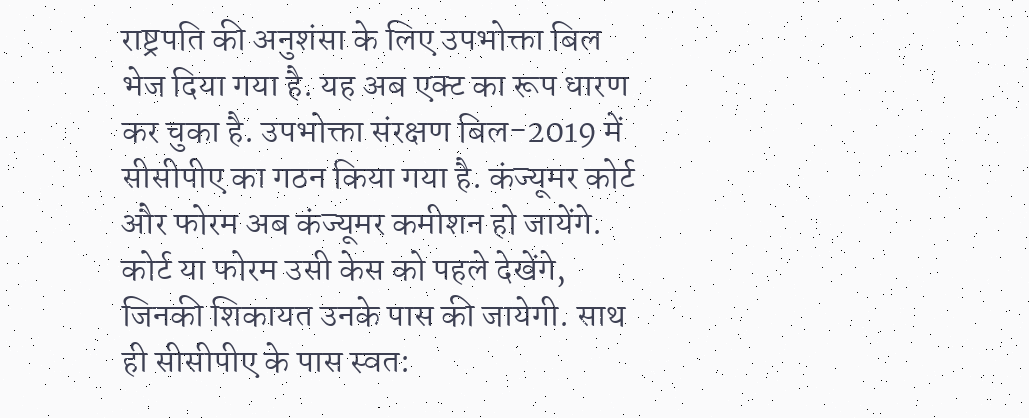राष्ट्रपति की अनुशंसा के लिए उपभोक्ता बिल भेज दिया गया है. यह अब एक्ट का रूप धारण कर चुका है. उपभोक्ता संरक्षण बिल-2019 में सीसीपीए का गठन किया गया है. कंज्यूमर कोर्ट और फोरम अब कंज्यूमर कमीशन हो जायेंगे. कोर्ट या फोरम उसी केस को पहले देखेंगे, जिनकी शिकायत उनके पास की जायेगी. साथ ही सीसीपीए के पास स्वत: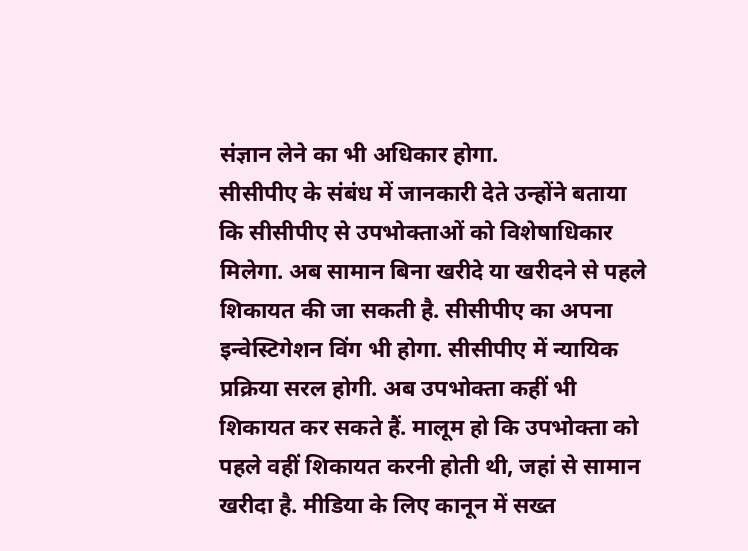संज्ञान लेने का भी अधिकार होगा.
सीसीपीए के संबंध में जानकारी देते उन्होंने बताया कि सीसीपीए से उपभोक्ताओं को विशेषाधिकार मिलेगा. अब सामान बिना खरीदे या खरीदने से पहले शिकायत की जा सकती है. सीसीपीए का अपना इन्वेस्टिगेशन विंग भी होगा. सीसीपीए में न्यायिक प्रक्रिया सरल होगी. अब उपभोक्ता कहीं भी शिकायत कर सकते हैं. मालूम हो कि उपभोक्ता को पहले वहीं शिकायत करनी होती थी, जहां से सामान खरीदा है. मीडिया के लिए कानून में सख्त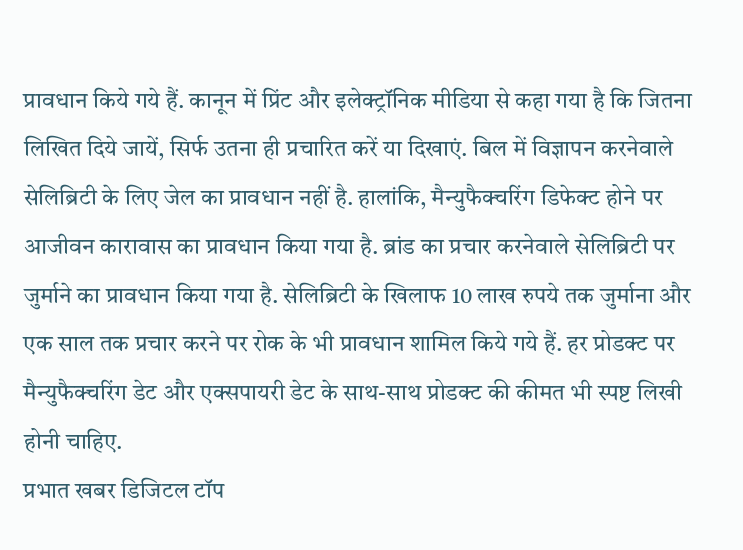प्रावधान किये गये हैं. कानून में प्रिंट और इलेक्ट्रॉनिक मीडिया से कहा गया है कि जितना लिखित दिये जायें, सिर्फ उतना ही प्रचारित करें या दिखाएं. बिल में विज्ञापन करनेवाले सेलिब्रिटी के लिए जेल का प्रावधान नहीं है. हालांकि, मैन्युफैक्चरिंग डिफेक्ट होने पर आजीवन कारावास का प्रावधान किया गया है. ब्रांड का प्रचार करनेवाले सेलिब्रिटी पर जुर्माने का प्रावधान किया गया है. सेलिब्रिटी के खिलाफ 10 लाख रुपये तक जुर्माना और एक साल तक प्रचार करने पर रोक के भी प्रावधान शामिल किये गये हैं. हर प्रोडक्ट पर मैन्युफैक्चरिंग डेट और एक्सपायरी डेट के साथ-साथ प्रोडक्ट की कीमत भी स्पष्ट लिखी होनी चाहिए.
प्रभात खबर डिजिटल टॉप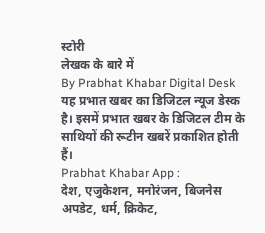स्टोरी
लेखक के बारे में
By Prabhat Khabar Digital Desk
यह प्रभात खबर का डिजिटल न्यूज डेस्क है। इसमें प्रभात खबर के डिजिटल टीम के साथियों की रूटीन खबरें प्रकाशित होती हैं।
Prabhat Khabar App :
देश, एजुकेशन, मनोरंजन, बिजनेस अपडेट, धर्म, क्रिकेट,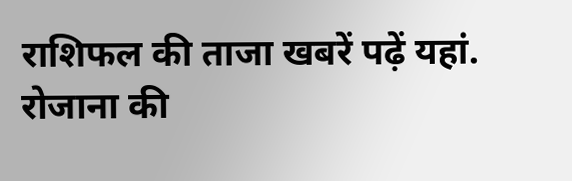राशिफल की ताजा खबरें पढ़ें यहां. रोजाना की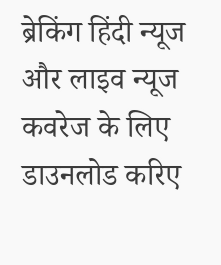ब्रेकिंग हिंदी न्यूज और लाइव न्यूज कवरेज के लिए डाउनलोड करिए